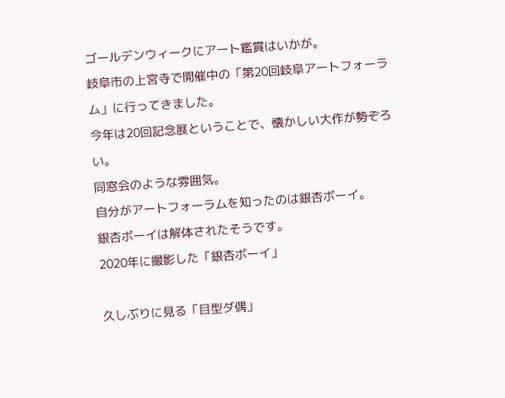ゴールデンウィークにアート鑑賞はいかが。
岐阜市の上宮寺で開催中の「第20回岐阜アートフォーラム」に行ってきました。
今年は20回記念展ということで、懐かしい大作が勢ぞろい。
同窓会のような雰囲気。
自分がアートフォーラムを知ったのは銀杏ボーイ。
銀杏ボーイは解体されたそうです。
2020年に撮影した「銀杏ボーイ」

久しぶりに見る「目型ダ偶」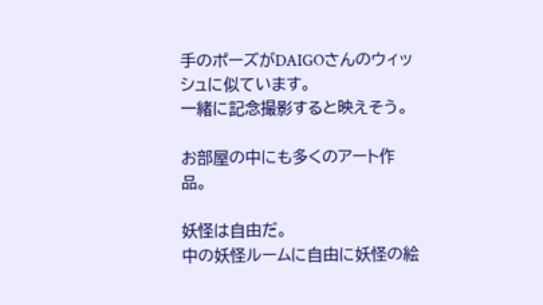手のポーズがDAIGOさんのウィッシュに似ています。
一緒に記念撮影すると映えそう。

お部屋の中にも多くのアート作品。

妖怪は自由だ。
中の妖怪ルームに自由に妖怪の絵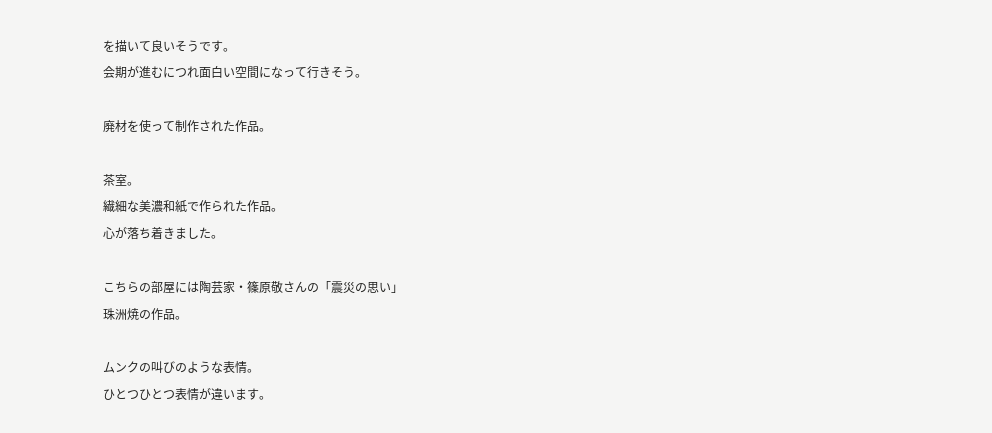を描いて良いそうです。
会期が進むにつれ面白い空間になって行きそう。

廃材を使って制作された作品。

茶室。
繊細な美濃和紙で作られた作品。
心が落ち着きました。

こちらの部屋には陶芸家・篠原敬さんの「震災の思い」
珠洲焼の作品。

ムンクの叫びのような表情。
ひとつひとつ表情が違います。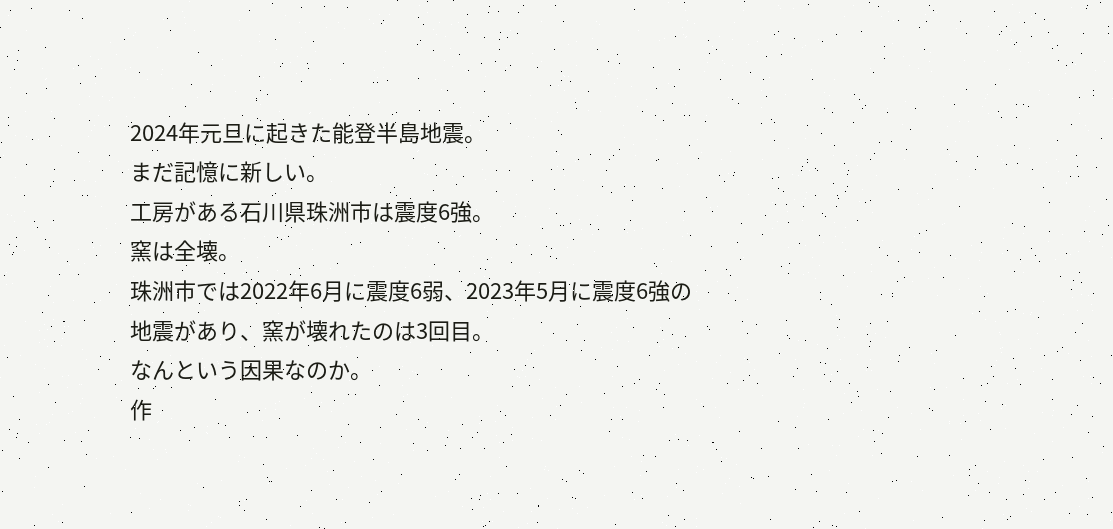2024年元旦に起きた能登半島地震。
まだ記憶に新しい。
工房がある石川県珠洲市は震度6強。
窯は全壊。
珠洲市では2022年6月に震度6弱、2023年5月に震度6強の地震があり、窯が壊れたのは3回目。
なんという因果なのか。
作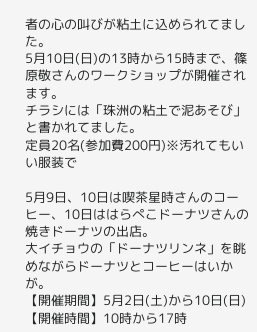者の心の叫びが粘土に込められてました。
5月10日(日)の13時から15時まで、篠原敬さんのワークショップが開催されます。
チラシには「珠洲の粘土で泥あそび」と書かれてました。
定員20名(参加費200円)※汚れてもいい服装で

5月9日、10日は喫茶星時さんのコーヒー、10日ははらぺこドーナツさんの焼きドーナツの出店。
大イチョウの「ドーナツリンネ」を眺めながらドーナツとコーヒーはいかが。
【開催期間】5月2日(土)から10日(日)
【開催時間】10時から17時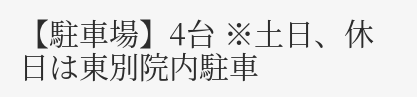【駐車場】4台 ※土日、休日は東別院内駐車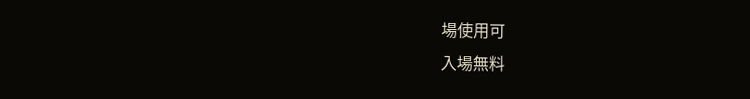場使用可
入場無料